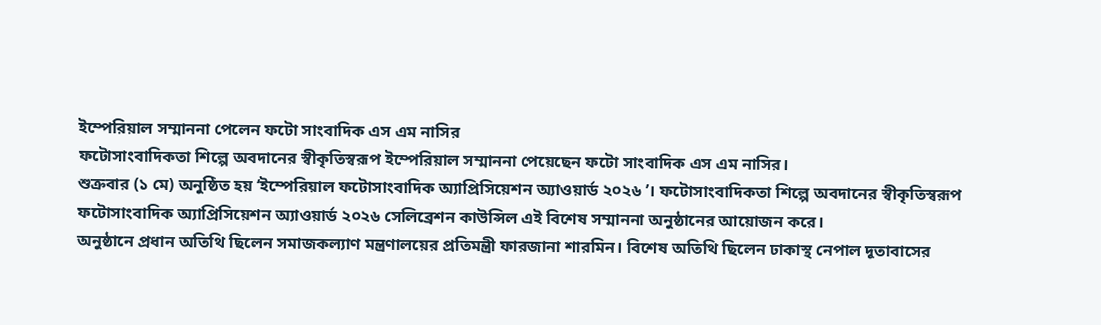ইম্পেরিয়াল সম্মাননা পেলেন ফটো সাংবাদিক এস এম নাসির
ফটোসাংবাদিকতা শিল্পে অবদানের স্বীকৃতিস্বরূপ ইম্পেরিয়াল সম্মাননা পেয়েছেন ফটো সাংবাদিক এস এম নাসির।
শুক্রবার (১ মে) অনুষ্ঠিত হয় ‘ইম্পেরিয়াল ফটোসাংবাদিক অ্যাপ্রিসিয়েশন অ্যাওয়ার্ড ২০২৬ ’। ফটোসাংবাদিকতা শিল্পে অবদানের স্বীকৃতিস্বরূপ ফটোসাংবাদিক অ্যাপ্রিসিয়েশন অ্যাওয়ার্ড ২০২৬ সেলিব্রেশন কাউন্সিল এই বিশেষ সম্মাননা অনুষ্ঠানের আয়োজন করে।
অনুষ্ঠানে প্রধান অতিথি ছিলেন সমাজকল্যাণ মন্ত্রণালয়ের প্রতিমন্ত্রী ফারজানা শারমিন। বিশেষ অতিথি ছিলেন ঢাকাস্থ নেপাল দূতাবাসের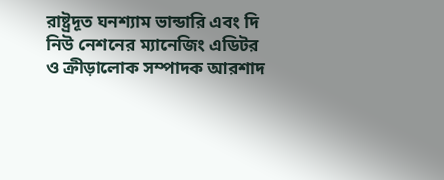রাষ্ট্রদূত ঘনশ্যাম ভান্ডারি এবং দি নিউ নেশনের ম্যানেজিং এডিটর ও ক্রীড়ালোক সম্পাদক আরশাদ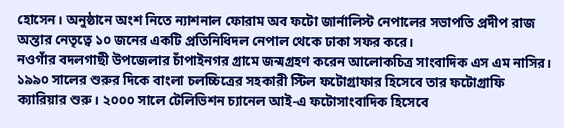হোসেন। অনুষ্ঠানে অংশ নিতে ন্যাশনাল ফোরাম অব ফটো জার্নালিস্ট নেপালের সভাপতি প্রদীপ রাজ অন্তার নেতৃত্বে ১০ জনের একটি প্রতিনিধিদল নেপাল থেকে ঢাকা সফর করে।
নওগাঁর বদলগাছী উপজেলার চাঁপাইনগর গ্রামে জন্মগ্রহণ করেন আলোকচিত্র সাংবাদিক এস এম নাসির। ১৯৯০ সালের শুরুর দিকে বাংলা চলচ্চিত্রের সহকারী স্টিল ফটোগ্রাফার হিসেবে তার ফটোগ্রাফি ক্যারিয়ার শুরু। ২০০০ সালে টেলিভিশন চ্যানেল আই-এ ফটোসাংবাদিক হিসেবে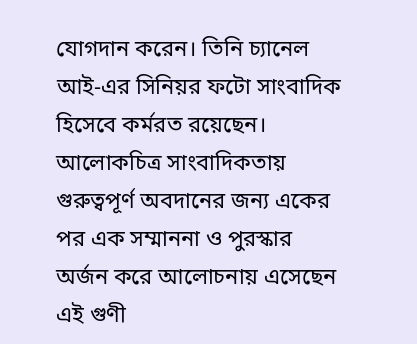যোগদান করেন। তিনি চ্যানেল আই-এর সিনিয়র ফটো সাংবাদিক হিসেবে কর্মরত রয়েছেন।
আলোকচিত্র সাংবাদিকতায় গুরুত্বপূর্ণ অবদানের জন্য একের পর এক সম্মাননা ও পুরস্কার অর্জন করে আলোচনায় এসেছেন এই গুণী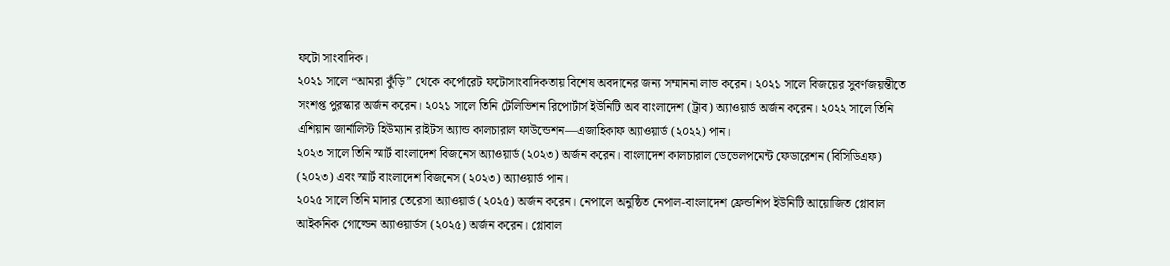ফটো সাংবাদিক।
২০২১ সালে “আমরা কুঁড়ি” থেকে কর্পোরেট ফটোসাংবাদিকতায় বিশেষ অবদানের জন্য সম্মাননা লাভ করেন। ২০২১ সালে বিজয়ের সুবর্ণজয়ন্তীতে সংশপ্ত পুরস্কার অর্জন করেন। ২০২১ সালে তিনি টেলিভিশন রিপোর্টার্স ইউনিটি অব বাংলাদেশ (ট্রাব) অ্যাওয়ার্ড অর্জন করেন। ২০২২ সালে তিনি এশিয়ান জার্নালিস্ট হিউম্যান রাইটস অ্যান্ড কালচারাল ফাউন্ডেশন—এজাহিকাফ অ্যাওয়ার্ড (২০২২) পান।
২০২৩ সালে তিনি স্মার্ট বাংলাদেশ বিজনেস অ্যাওয়ার্ড (২০২৩) অর্জন করেন। বাংলাদেশ কালচারাল ডেভেলপমেন্ট ফেডারেশন (বিসিডিএফ) (২০২৩) এবং স্মার্ট বাংলাদেশ বিজনেস (২০২৩) অ্যাওয়ার্ড পান।
২০২৫ সালে তিনি মাদার তেরেসা অ্যাওয়ার্ড (২০২৫) অর্জন করেন। নেপালে অনুষ্ঠিত নেপাল-বাংলাদেশ ফ্রেন্ডশিপ ইউনিটি আয়োজিত গ্লোবাল আইকনিক গোল্ডেন অ্যাওয়ার্ডস (২০২৫) অর্জন করেন। গ্লোবাল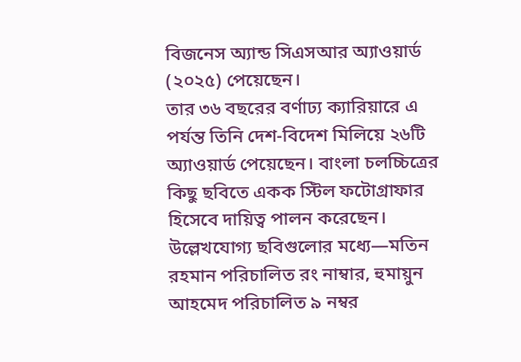বিজনেস অ্যান্ড সিএসআর অ্যাওয়ার্ড (২০২৫) পেয়েছেন।
তার ৩৬ বছরের বর্ণাঢ্য ক্যারিয়ারে এ পর্যন্ত তিনি দেশ-বিদেশ মিলিয়ে ২৬টি অ্যাওয়ার্ড পেয়েছেন। বাংলা চলচ্চিত্রের কিছু ছবিতে একক স্টিল ফটোগ্রাফার হিসেবে দায়িত্ব পালন করেছেন।
উল্লেখযোগ্য ছবিগুলোর মধ্যে—মতিন রহমান পরিচালিত রং নাম্বার, হুমায়ুন আহমেদ পরিচালিত ৯ নম্বর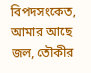বিপদসংকেত, আমার আছে জল, তৌকীর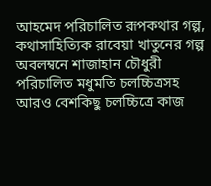আহমেদ পরিচালিত রূপকথার গল্প, কথাসাহিত্যিক রাবেয়া খাতুনের গল্প অবলম্বনে শাজাহান চৌধুরী পরিচালিত মধুমতি চলচ্চিত্রসহ আরও বেশকিছু চলচ্চিত্রে কাজ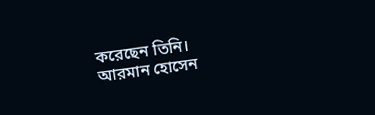করেছেন তিনি।
আরমান হোসেন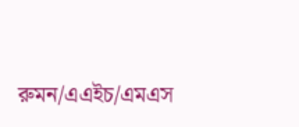রুমন/এএইচ/এমএস